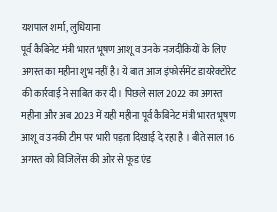यशपाल शर्मा, लुधियाना
पूर्व कैबिनेट मंत्री भारत भूषण आशू व उनके नजदीकियों के लिए अगस्त का महीना शुभ नहीं है। ये बात आज इंफोर्समेंट डायरेक्टोरेट की कार्रवाई ने साबित कर दी। पिछले साल 2022 का अगस्त महीना और अब 2023 में यही महीना पूर्व कैबिनेट मंत्री भारत भूषण आशू व उनकी टीम पर भारी पड़ता दिखाई दे रहा है । बीते साल 16 अगस्त को विजिलेंस की ओर से फूड एंड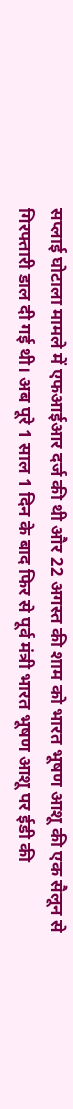सप्लाई घोटाला मामले में एफआईआर दर्ज की थी और 22 अगस्त की शाम को भारत भूषण आशू की एक सैलून से गिरफ्तारी डाल दी गई थी। अब पूरे 1 साल 1 दिन के बाद फिर से पूर्व मंत्री भारत भूषण आशू पर ईडी की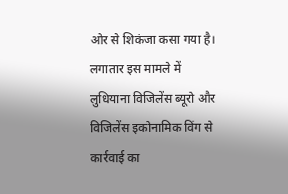ओर से शिकंजा कसा गया है। लगातार इस मामले में लुधियाना विजिलेंस ब्यूरो और विजिलेंस इकोनामिक विंग से कार्रवाई का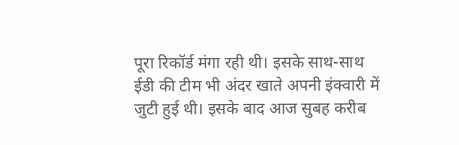पूरा रिकॉर्ड मंगा रही थी। इसके साथ-साथ ईडी की टीम भी अंदर खाते अपनी इंक्वारी में जुटी हुई थी। इसके बाद आज सुबह करीब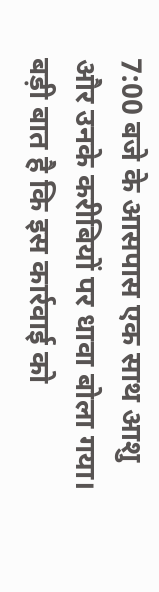7:00 बजे के आसपास एक साथ आशु और उनके करीबियों पर धावा बोला गया। बड़ी बात है कि इस कार्रवाई को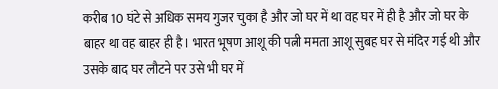करीब 10 घंटे से अधिक समय गुजर चुका है और जो घर में था वह घर में ही है और जो घर के बाहर था वह बाहर ही है। भारत भूषण आशू की पत्नी ममता आशू सुबह घर से मंदिर गई थी और उसके बाद घर लौटने पर उसे भी घर में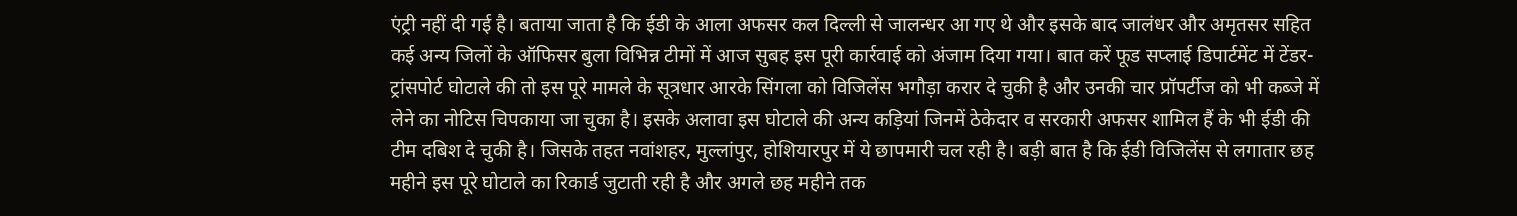एंट्री नहीं दी गई है। बताया जाता है कि ईडी के आला अफसर कल दिल्ली से जालन्धर आ गए थे और इसके बाद जालंधर और अमृतसर सहित कई अन्य जिलों के ऑफिसर बुला विभिन्न टीमों में आज सुबह इस पूरी कार्रवाई को अंजाम दिया गया। बात करें फूड सप्लाई डिपार्टमेंट में टेंडर-ट्रांसपोर्ट घोटाले की तो इस पूरे मामले के सूत्रधार आरके सिंगला को विजिलेंस भगौड़ा करार दे चुकी है और उनकी चार प्रॉपर्टीज को भी कब्जे में लेने का नोटिस चिपकाया जा चुका है। इसके अलावा इस घोटाले की अन्य कड़ियां जिनमें ठेकेदार व सरकारी अफसर शामिल हैं के भी ईडी की टीम दबिश दे चुकी है। जिसके तहत नवांशहर, मुल्लांपुर, होशियारपुर में ये छापमारी चल रही है। बड़ी बात है कि ईडी विजिलेंस से लगातार छह महीने इस पूरे घोटाले का रिकार्ड जुटाती रही है और अगले छह महीने तक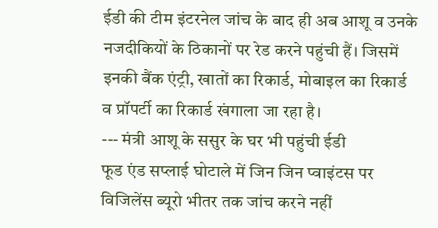ईडी की टीम इंटरनेल जांच के बाद ही अब आशू व उनके नजदीकियों के ठिकानों पर रेड करने पहुंची हैं। जिसमें इनकी बैंक एंट्री, खातों का रिकार्ड, मोबाइल का रिकार्ड व प्रॉपर्टी का रिकार्ड खंगाला जा रहा है।
--- मंत्री आशू के ससुर के घर भी पहुंची ईडी
फूड एंड सप्लाई घोटाले में जिन जिन प्वाइंटस पर विजिलेंस ब्यूरो भीतर तक जांच करने नहीं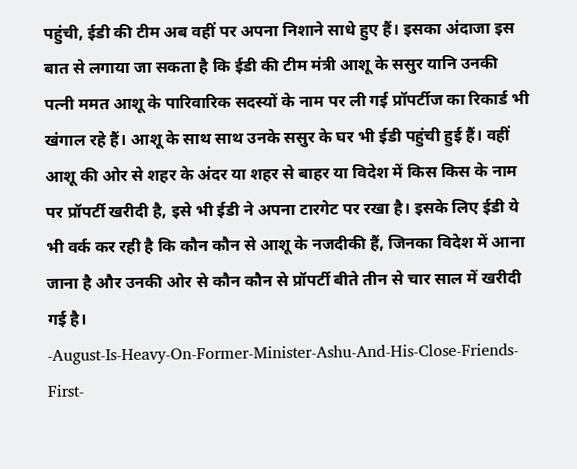पहुंची, ईडी की टीम अब वहीं पर अपना निशाने साधे हुए हैं। इसका अंदाजा इस बात से लगाया जा सकता है कि ईडी की टीम मंत्री आशू के ससुर यानि उनकी पत्नी ममत आशू के पारिवारिक सदस्यों के नाम पर ली गई प्रॉपर्टीज का रिकार्ड भी खंगाल रहे हैं। आशू के साथ साथ उनके ससुर के घर भी ईडी पहुंची हुई हैं। वहीं आशू की ओर से शहर के अंदर या शहर से बाहर या विदेश में किस किस के नाम पर प्रॉपर्टी खरीदी है, इसे भी ईडी ने अपना टारगेट पर रखा है। इसके लिए ईडी ये भी वर्क कर रही है कि कौन कौन से आशू के नजदीकी हैं, जिनका विदेश में आना जाना है और उनकी ओर से कौन कौन से प्रॉपर्टी बीते तीन से चार साल में खरीदी गई है।
-August-Is-Heavy-On-Former-Minister-Ashu-And-His-Close-Friends-First-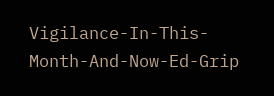Vigilance-In-This-Month-And-Now-Ed-Grip